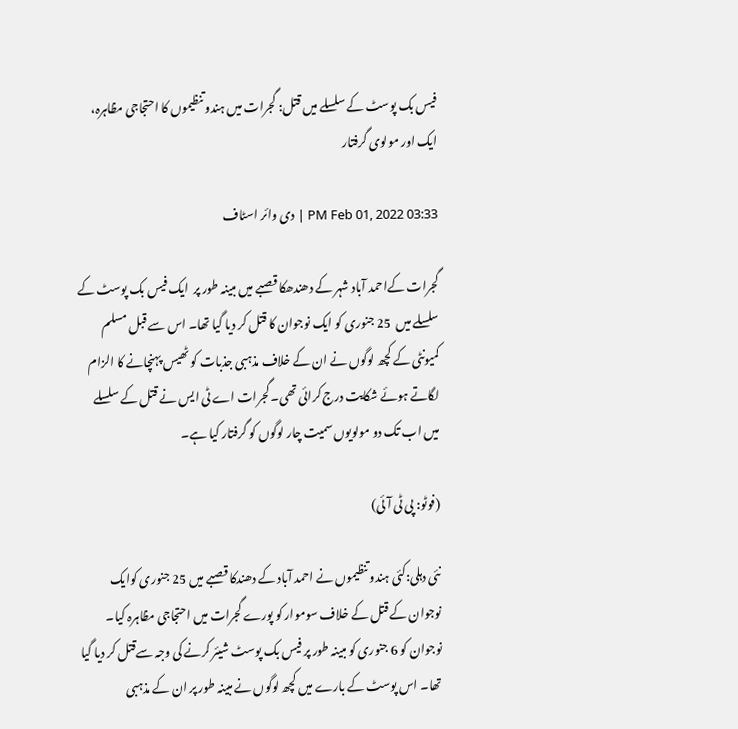فیس بک پوسٹ کے سلسلے میں قتل: گجرات میں ہندو تنظیموں کا احتجاجی مظاہرہ، ایک اور مولوی گرفتار

03:33 PM Feb 01, 2022 | دی وائر اسٹاف

گجرات کےاحمد آباد شہر کے دھندھکا قصبے میں مبینہ طور پر  ایک فیس بک پوسٹ کے سلسلے میں  25 جنوری کو ایک نوجوان کا قتل کر دیا گیا تھا۔ اس سے قبل مسلم کمیونٹی کے کچھ لوگوں نے ان کے خلاف مذہبی جذبات کو ٹھیس پہنچانے کا الزام لگاتے ہوئے شکایت درج کرائی تھی۔ گجرات اے ٹی ایس نے قتل کے سلسلے میں اب تک دو مولویوں سمیت چار لوگوں کو گرفتار کیا ہے۔

(فوٹو: پی ٹی آئی)

نئی دہلی:کئی ہندو تنظیموں نے احمد آباد کے دھندکا قصبے میں 25 جنوری کوایک نوجوان کے قتل کے خلاف سوموار کو پورے گجرات میں احتجاجی مظاہرہ کیا۔ نوجوان کو 6 جنوری کو مبینہ طور پر فیس بک پوسٹ شیئر کرنے کی وجہ سےقتل کر دیا گیا تھا۔ اس پوسٹ کے بارے میں کچھ لوگوں نے مبینہ طور پر ان کے مذہبی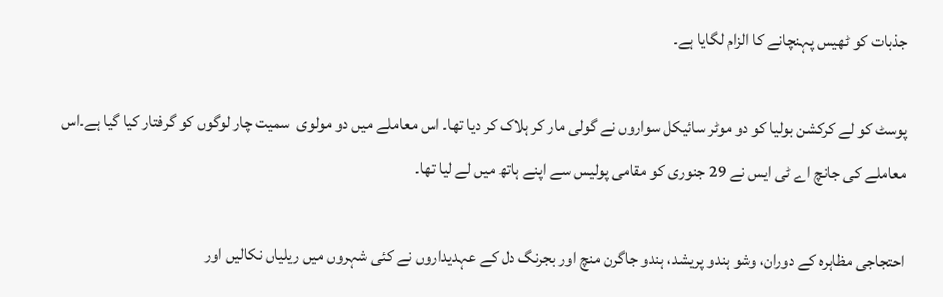جذبات کو ٹھیس پہنچانے کا الزام لگایا ہے۔

پوسٹ کو لے کرکشن بولیا کو دو موٹر سائیکل سواروں نے گولی مار کر ہلاک کر دیا تھا۔ اس معاملے میں دو مولوی  سمیت چار لوگوں کو گرفتار کیا گیا ہے۔اس معاملے کی جانچ اے ٹی ایس نے 29 جنوری کو مقامی پولیس سے اپنے ہاتھ میں لے لیا تھا۔

احتجاجی مظاہرہ کے دوران، وشو ہندو پریشد، ہندو جاگرن منچ اور بجرنگ دل کے عہدیداروں نے کئی شہروں میں ریلیاں نکالیں اور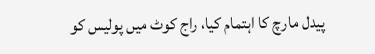پیدل مارچ کا اہتمام کیا، راج کوٹ میں پولیس کو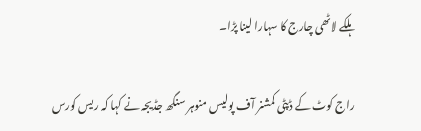ہلکے لاٹھی چارج کا سہارا لینا پڑا۔

راج کوٹ کے ڈپٹی کمشنر آف پولیس منوہر سنگھ جڈیجہ نے کہا کہ ریس کورس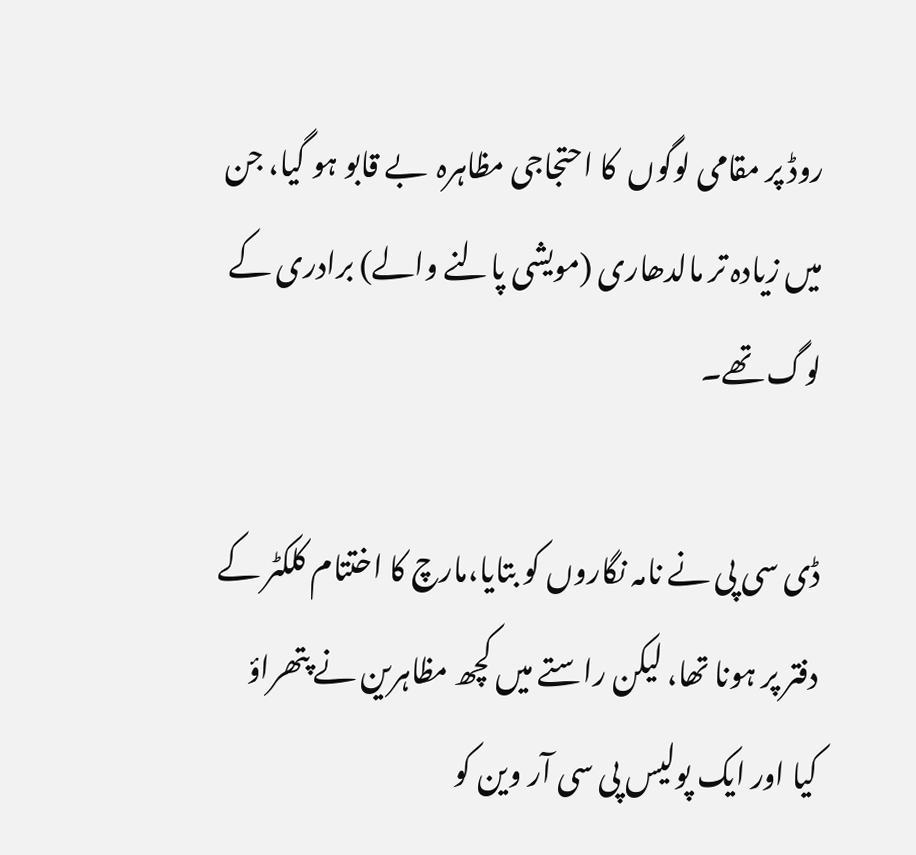روڈ پر مقامی لوگوں  کا احتجاجی مظاہرہ  بے قابو ہو گیا، جن میں زیادہ تر مالدھاری (مویشی پالنے والے) برادری کے لوگ تھے۔

ڈی سی پی نے نامہ نگاروں کو بتایا،مارچ کا اختتام کلکٹر کے دفتر پر ہونا تھا، لیکن راستے میں کچھ مظاہرین نے پتھراؤ کیا اور ایک پولیس پی سی آر وین کو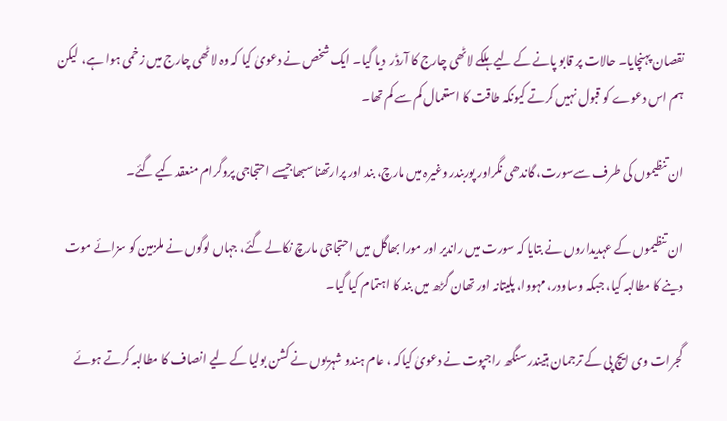نقصان پہنچایا۔ حالات پر قابو پانے کے لیے ہلکے لاٹھی چارج کا آرڈر  دیا گیا۔ ایک شخص نے دعویٰ کیا کہ وہ لاٹھی چارج میں زخمی ہوا ہے،  لیکن ہم اس دعوے کو قبول نہیں کرتے کیونکہ طاقت کا استعمال کم سے کم تھا۔

ان تنظیموں کی طرف سےسورت، گاندھی نگراور پوربندر وغیرہ میں مارچ، بند اور پرارتھنا سبھاجیسے احتجاجی پروگرام منعقد کیے گئے۔

ان تنظیموں کے عہدیداروں نے بتایا کہ سورت میں راندیر اور مورا بھاگل میں احتجاجی مارچ نکالے گئے، جہاں لوگوں نے ملزمین کو سزائے موت دینے کا مطالبہ کیا، جبکہ وساودر، مہووا، پلیتانہ اور تھان گڑھ میں بند کا اہتمام کیا گیا۔

گجرات وی ایچ پی کے ترجمان ہتیندر سنگھ راجپوت نے دعویٰ کیاکہ ، عام ہندو شہریوں نے کشن بولیا کے لیے انصاف کا مطالبہ کرتے ہوئے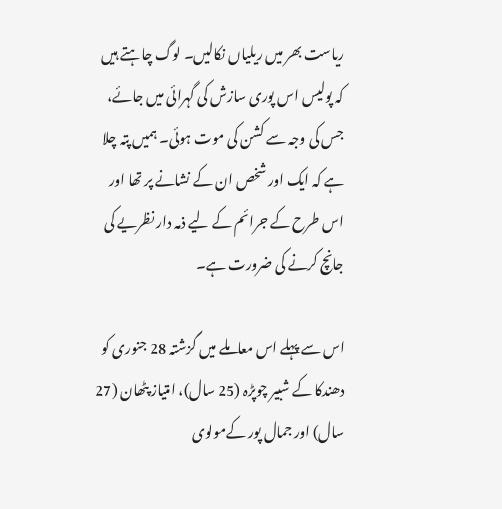ریاست بھر میں ریلیاں نکالیں۔ لوگ چاہتے ہیں کہ پولیس اس پوری سازش کی گہرائی میں جائے، جس کی وجہ سے کشن کی موت ہوئی۔ ہمیں پتہ چلا ہے کہ ایک اور شخص ان کے نشانے پر تھا اور اس طرح کے جرائم کے لیے ذمہ دار نظریے کی جانچ کرنے کی ضرورت ہے۔

اس سے پہلے اس معاملے میں گزشتہ 28 جنوری کو دھندکا کے شبیر چوپڑہ (25 سال)، امتیاز پٹھان (27 سال) اور جمال پور کےمولوی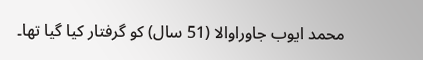محمد ایوب جاوراوالا (51 سال) کو گرفتار کیا گیا تھا۔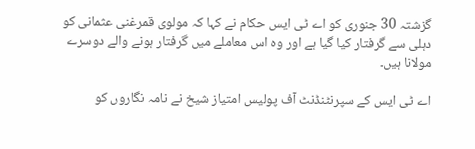گزشتہ 30 جنوری کو اے ٹی ایس حکام نے کہا کہ مولوی قمرغنی عثمانی کو دہلی سے گرفتار کیا گیا ہے اور وہ اس معاملے میں گرفتار ہونے والے دوسرے مولانا ہیں۔

اے ٹی ایس کے سپرنٹنڈنٹ آف پولیس امتیاز شیخ نے نامہ نگاروں کو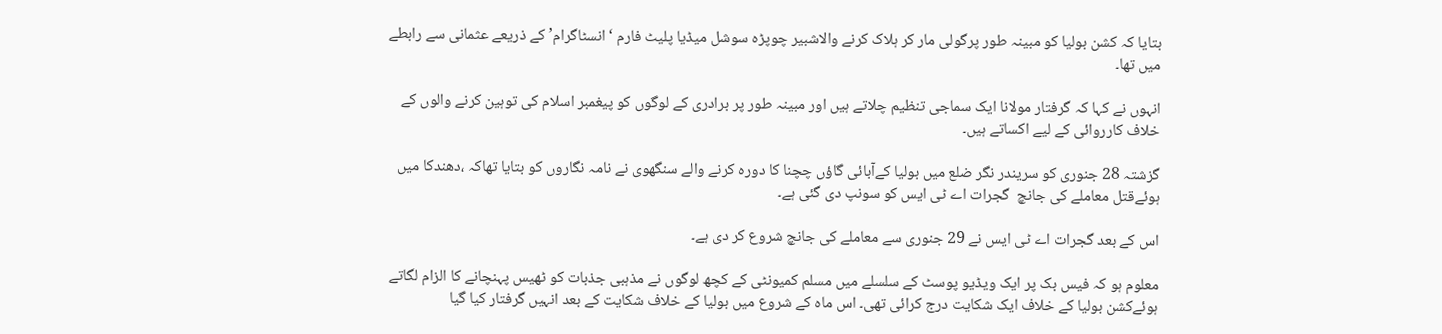بتایا کہ کشن بولیا کو مبینہ طور پرگولی مار کر ہلاک کرنے والاشبیر چوپڑہ سوشل میڈیا پلیٹ فارم ‘انسٹاگرام’ کے ذریعے عثمانی سے رابطے میں تھا۔

انہوں نے کہا کہ گرفتار مولانا ایک سماجی تنظیم چلاتے ہیں اور مبینہ طور پر برادری کے لوگوں کو پیغمبر اسلام کی توہین کرنے والوں کے خلاف کارروائی کے لیے اکساتے ہیں۔

گزشتہ 28 جنوری کو سریندر نگر ضلع میں بولیا کےآبائی گاؤں چچنا کا دورہ کرنے والے سنگھوی نے نامہ نگاروں کو بتایا تھاکہ ،دھندکا میں ہوئےقتل معاملے کی جانچ  گجرات اے ٹی ایس کو سونپ دی گئی ہے۔

اس کے بعد گجرات اے ٹی ایس نے 29 جنوری سے معاملے کی جانچ شروع کر دی ہے۔

معلوم ہو کہ فیس بک پر ایک ویڈیو پوسٹ کے سلسلے میں مسلم کمیونٹی کے کچھ لوگوں نے مذہبی جذبات کو ٹھیس پہنچانے کا الزام لگاتے ہوئےکشن بولیا کے خلاف ایک شکایت درج کرائی تھی۔ اس ماہ کے شروع میں بولیا کے خلاف شکایت کے بعد انہیں گرفتار کیا گیا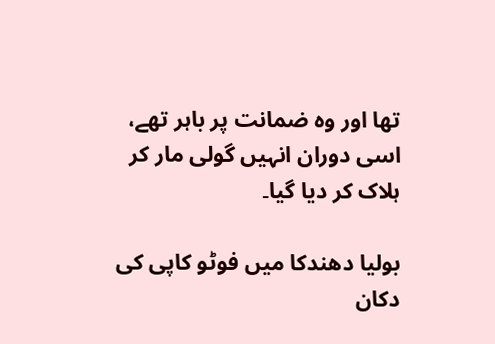تھا اور وہ ضمانت پر باہر تھے، اسی دوران انہیں گولی مار کر ہلاک کر دیا گیا۔

بولیا دھندکا میں فوٹو کاپی کی دکان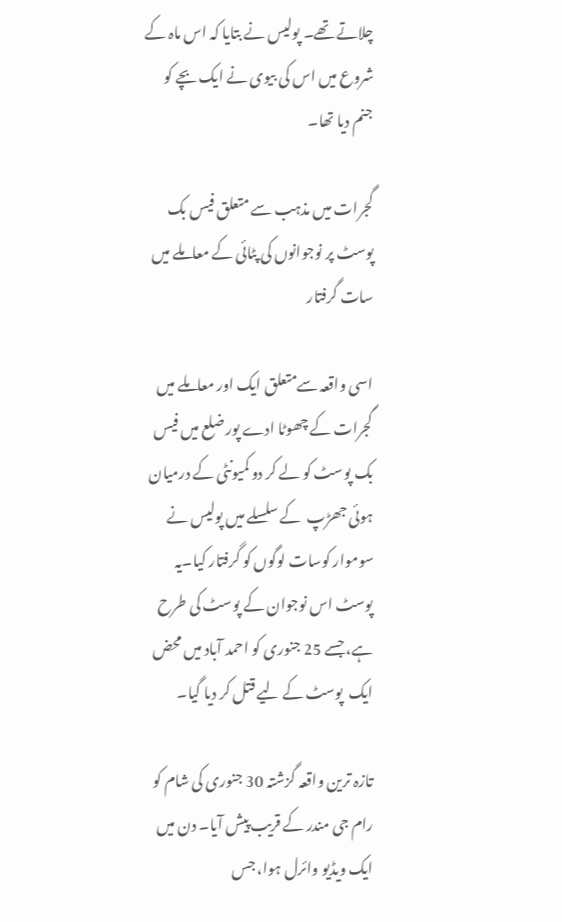چلاتے تھے۔ پولیس نے بتایا کہ اس ماہ کے شروع میں اس کی بیوی نے ایک بچے کو جنم دیا تھا۔

گجرات میں مذہب سے متعلق فیس بک پوسٹ پر نوجوانوں کی پٹائی کے معاملے میں سات گرفتار

اسی واقعہ سےمتعلق ایک اور معاملے میں گجرات کے چھوٹا ادے پور ضلع میں فیس بک پوسٹ کو لے کر دو کمیونٹی کے درمیان ہوئی جھڑپ  کے سلسلے میں پولیس نے سوموار کوسات لوگوں کو گرفتار کیا۔یہ پوسٹ اس نوجوان کے پوسٹ کی طرح ہے، جسے 25 جنوری کو احمد آباد میں محض ایک  پوسٹ کے لیے قتل کر دیا گیا۔

تازہ ترین واقعہ گزشتہ 30 جنوری کی شام کو رام جی مندر کے قریب پیش آیا۔ دن میں ایک ویڈیو وائرل ہوا، جس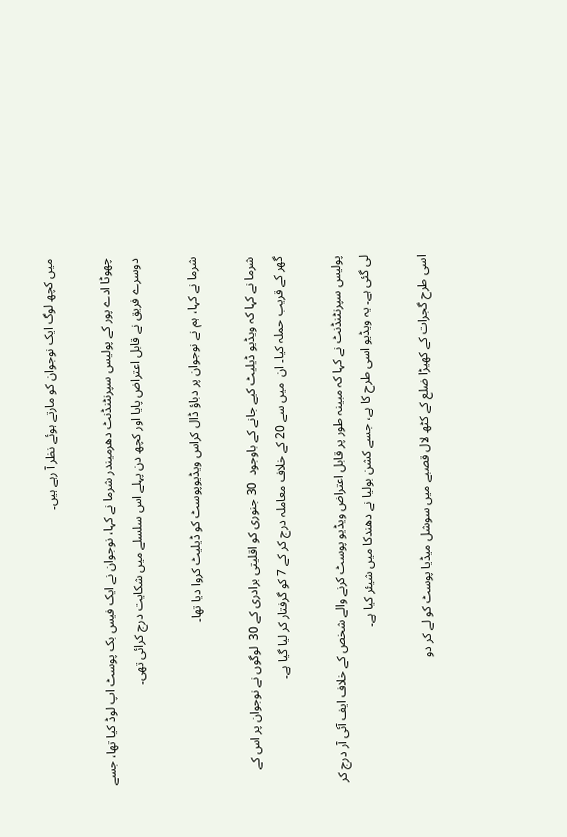میں کچھ لوگ ایک نوجوان کو مارتے ہوئے نظر آ رہے ہیں۔

چھوٹا ادے پور کے پولیس سپرنٹنڈنٹ دھرمیندر شرما نے کہا، نوجوان نے ایک فیس بک پوسٹ اپ لوڈ کیا تھا، جسے دوسرے فریق نے قابل اعتراض پایا اور کچھ دن پہلے اس سلسلے میں شکایت درج کرائی تھی۔

شرما نے کہا، ہم نے نوجوان پر دباؤ ڈال کراس ویڈیوپوسٹ کو ڈیلیٹ کروا دیا تھا۔

شرما نے کہا کہ ویڈیو ڈیلیٹ کیے جانے کے باوجود  30 جنوری کو اقلیتی برادری کے 30  لوگوں نے نوجوان پر اس کے گھر کے قریب حملہ کیا۔ ان  میں سے 20 کے خلاف معاملہ درج کر کے 7 کو گرفتار کر لیا گیا ہے۔

پولیس سپرنٹنڈنٹ نے کہا کہ مبینہ طور پر قابل اعتراض ویڈیو پوسٹ کرنے والے شخص کے خلاف ایف آئی آر درج کر لی گئی ہے۔ یہ ویڈیو اسی طرح کا ہے، جسے کشن بولیا نے دھندکا میں شیئر کیا ہے۔

اسی طرح گجرات کے کھیڑا ضلع کے کٹھ لال قصبے میں سوشل میڈیا پوسٹ کو لے کر دو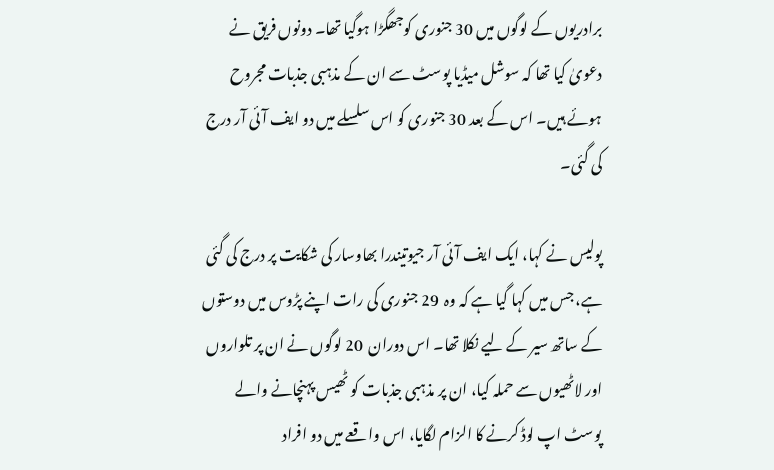برادریوں کے لوگوں میں 30 جنوری کوجھگڑا ہوگیا تھا۔ دونوں فریق نے دعویٰ کیا تھا کہ سوشل میڈیا پوسٹ سے ان کے مذہبی جذبات مجروح ہوئے ہیں۔ اس کے بعد 30 جنوری کو اس سلسلے میں دو ایف آئی آر درج کی گئی۔

پولیس نے کہا، ایک ایف آئی آر جیوتیندرا بھاوسار کی شکایت پر درج کی گئی ہے، جس میں کہا گیا ہے کہ وہ  29 جنوری کی رات اپنے پڑوس میں دوستوں کے ساتھ سیر کے لیے نکلا تھا۔ اس دوران  20 لوگوں نے ان پر تلواروں اور لاٹھیوں سے حملہ کیا، ان پر مذہبی جذبات کو ٹھیس پہنچانے والے پوسٹ اپ لوڈ کرنے کا الزام لگایا، اس واقعے میں دو افراد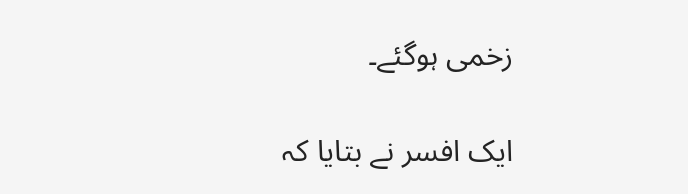زخمی ہوگئے۔

ایک افسر نے بتایا کہ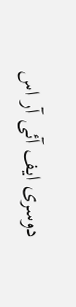دوسری ایف آئی آر اس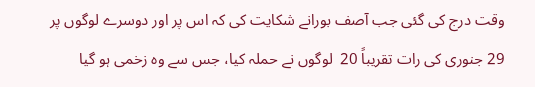وقت درج کی گئی جب آصف بورانے شکایت کی کہ اس پر اور دوسرے لوگوں پر 29 جنوری کی رات تقریباً 20  لوگوں نے حملہ کیا، جس سے وہ زخمی ہو گیا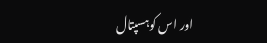اور اس کوہسپتال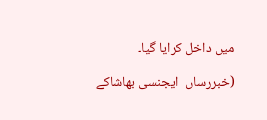میں داخل کرایا گیا۔

(خبررساں  ایجنسی بھاشاکے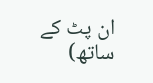ان پٹ کے ساتھ)